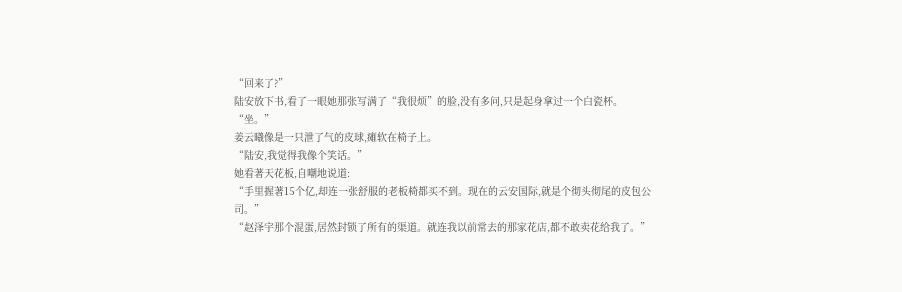“回来了?”
陆安放下书,看了一眼她那张写满了“我很烦”的脸,没有多问,只是起身拿过一个白瓷杯。
“坐。”
姜云曦像是一只泄了气的皮球,瘫软在椅子上。
“陆安,我觉得我像个笑话。”
她看著天花板,自嘲地说道:
“手里握著15个亿,却连一张舒服的老板椅都买不到。现在的云安国际,就是个彻头彻尾的皮包公司。”
“赵泽宇那个混蛋,居然封锁了所有的渠道。就连我以前常去的那家花店,都不敢卖花给我了。”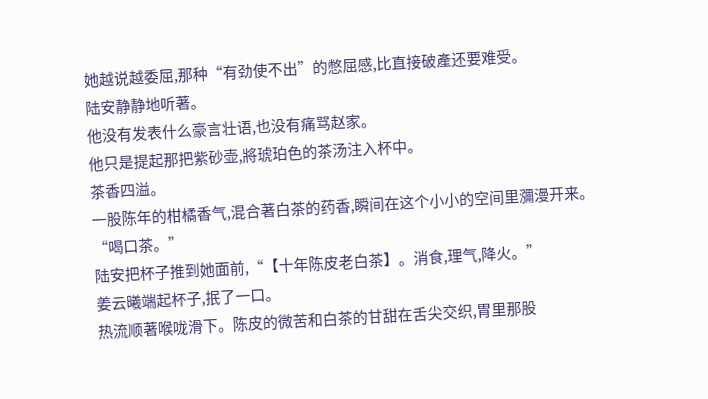她越说越委屈,那种“有劲使不出”的憋屈感,比直接破產还要难受。
陆安静静地听著。
他没有发表什么豪言壮语,也没有痛骂赵家。
他只是提起那把紫砂壶,將琥珀色的茶汤注入杯中。
茶香四溢。
一股陈年的柑橘香气,混合著白茶的药香,瞬间在这个小小的空间里瀰漫开来。
“喝口茶。”
陆安把杯子推到她面前,“【十年陈皮老白茶】。消食,理气,降火。”
姜云曦端起杯子,抿了一口。
热流顺著喉咙滑下。陈皮的微苦和白茶的甘甜在舌尖交织,胃里那股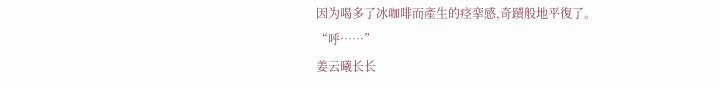因为喝多了冰咖啡而產生的痉挛感,奇蹟般地平復了。
“呼……”
姜云曦长长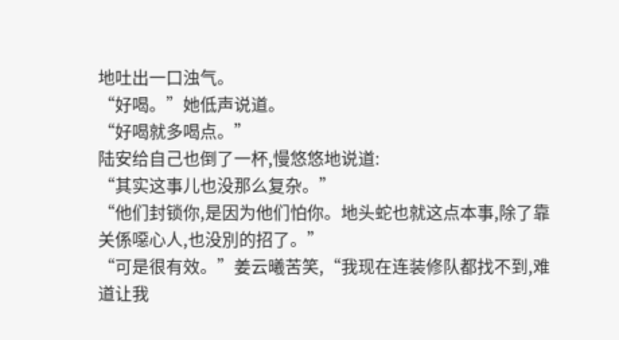地吐出一口浊气。
“好喝。”她低声说道。
“好喝就多喝点。”
陆安给自己也倒了一杯,慢悠悠地说道:
“其实这事儿也没那么复杂。”
“他们封锁你,是因为他们怕你。地头蛇也就这点本事,除了靠关係噁心人,也没別的招了。”
“可是很有效。”姜云曦苦笑,“我现在连装修队都找不到,难道让我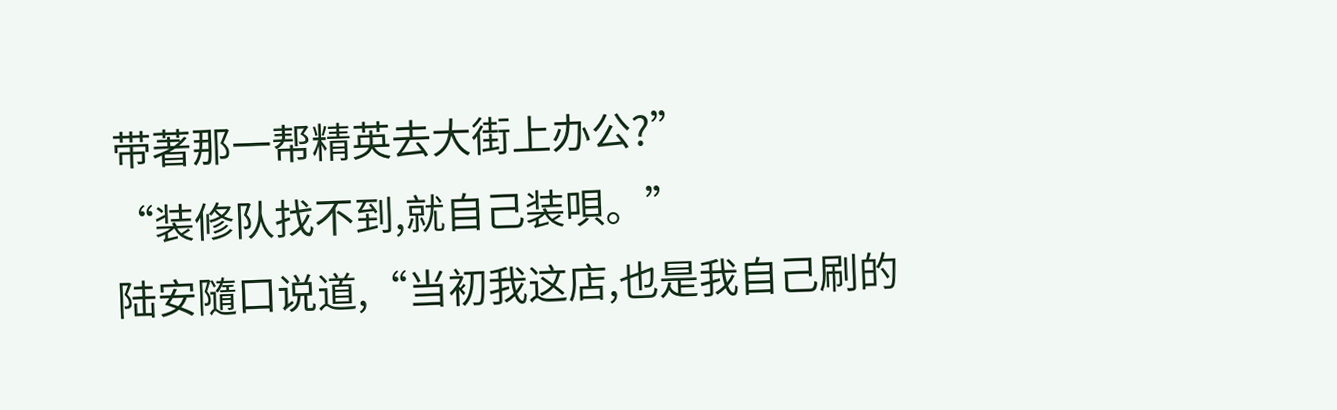带著那一帮精英去大街上办公?”
“装修队找不到,就自己装唄。”
陆安隨口说道,“当初我这店,也是我自己刷的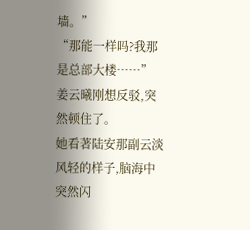墙。”
“那能一样吗?我那是总部大楼……”
姜云曦刚想反驳,突然顿住了。
她看著陆安那副云淡风轻的样子,脑海中突然闪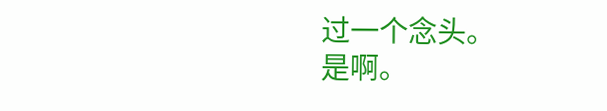过一个念头。
是啊。